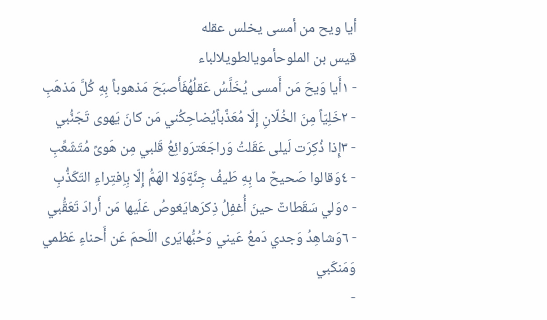أيا ويح من أمسى يخلس عقله
قيس بن الملوحأمويالطويلالباء
- ١أَيا وَيحَ مَن أَمسى يُخَلَّسُ عَقلُهُفَأَصبَحَ مَذهوباً بِهِ كُلَّ مَذهَبِ
- ٢خَلِيّاً مِنَ الخُلّانِ إِلّا مُعَذَّباًيُضاحِكُني مَن كانَ يَهوى تَجَنُّبي
- ٣إِذا ذُكِرَت لَيلى عَقَلتُ وَراجَعَترَوائِعُ قَلبي مِن هَوىً مُتَشَعِّبِ
- ٤وَقالوا صَحيحٌ ما بِهِ طَيفُ جِنَّةٍوَلا الهَمُّ إِلّا بِاِفتِراءِ التَكَذُّبِ
- ٥وَلي سَقَطاتٌ حينَ أُغفِلُ ذِكرَهايَغوصُ عَلَيها مَن أَرادَ تَعَقُّبي
- ٦وَشاهِدُ وَجدي دَمعُ عَيني وَحُبُّهايَرى اللَحمَ عَن أَحناءِ عَظمي وَمَنكَبي
-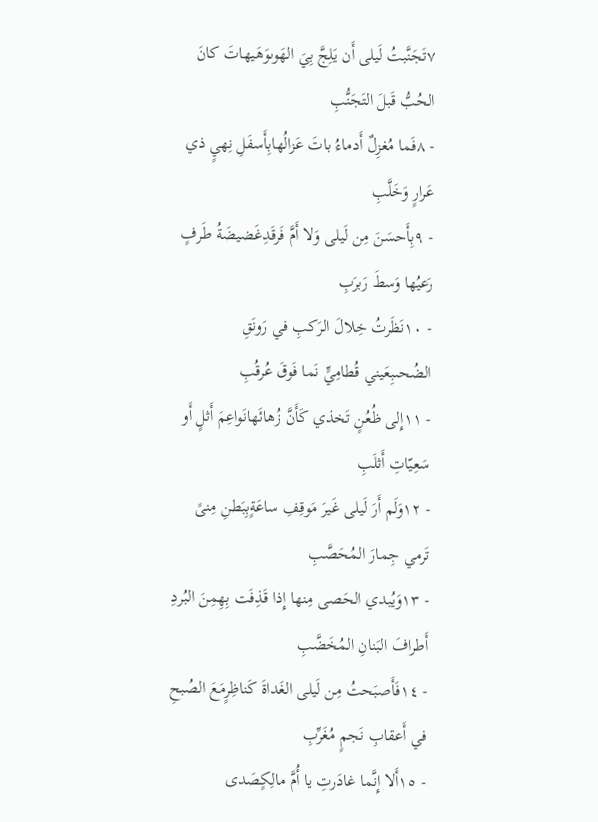٧تَجَنَّبتُ لَيلى أَن يَلِجَّ بِيَ الهَوىوَهَيهاتَ كانَ الحُبُّ قَبلَ التَجَنُّبِ
- ٨فَما مُغزِلٌ أَدماءُ باتَ عَزالُهابِأَسفَلِ نِهيٍ ذي عَرارٍ وَخَلَّبِ
- ٩بِأَحسَنَ مِن لَيلى وَلا أَمَّ فَرقَدِغَضيضَةُ طَرفٍ رَعيُها وَسطَ رَبرَبِ
- ١٠نَظَرتُ خِلالَ الرَكبِ في رَونَقِ الضُحىبِعَيني قُطامِيٍّ نَما فَوقَ عُرقُبِ
- ١١إِلى ظُعُنٍ تَخذي كَأَنَّ زُهائَهانَواعِمَ أَثلٍ أَو سَعِيّاتِ أَثلَبِ
- ١٢وَلَم أَرَ لَيلى غَيرَ مَوقِفِ ساعَةٍبِبَطنِ مِنىً تَرمي جِمارَ المُحَصَّبِ
- ١٣وَيُبدي الحَصى مِنها إِذا قَذِفَت بِهِمِنَ البُردِ أَطرافَ البَنانِ المُخَضَّبِ
- ١٤فَأَصبَحتُ مِن لَيلى الغَداةَ كَناظِرٍمَعَ الصُبحِ في أَعقابِ نَجمٍ مُغَرِّبِ
- ١٥أَلا إِنَّما غادَرتِ يا أُمَّ مالِكٍصَدى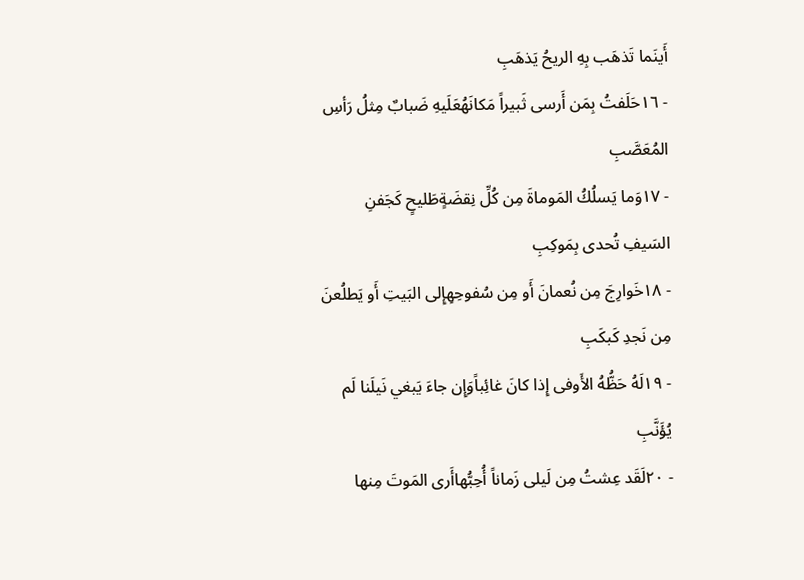أَينَما تَذهَب بِهِ الريحُ يَذهَبِ
- ١٦حَلَفتُ بِمَن أَرسى ثَبيراً مَكانَهُعَلَيهِ ضَبابٌ مِثلُ رَأسِ المُعَصَّبِ
- ١٧وَما يَسلُكُ المَوماةَ مِن كُلِّ نِقضَةٍطَليحٍ كَجَفنِ السَيفِ تُحدى بِمَوكِبِ
- ١٨خَوارِجَ مِن نُعمانَ أَو مِن سُفوحِهِإِلى البَيتِ أَو يَطلُعنَ مِن نَجدِ كَبكَبِ
- ١٩لَهُ حَظُّهُ الأَوفى إِذا كانَ غائِباًوَإِن جاءَ يَبغي نَيلَنا لَم يُؤَنَّبِ
- ٢٠لَقَد عِشتُ مِن لَيلى زَماناً أُحِبُّهاأَرى المَوتَ مِنها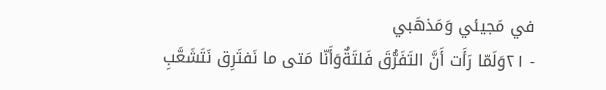في مَجيئي وَمَذهَبي
- ٢١وَلَمّا رَأَت أَنَّ التَفَرُّقَ فَلتَةٌوَأَنّا مَتى ما نَفتَرِق نَتَشَعَّبِ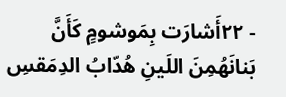- ٢٢أَشارَت بِمَوشومٍ كَأَنَّ بَنانَهُمِنَ اللَينِ هُدّابُ الدِمَقسِ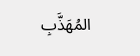المُهَذَّبِ